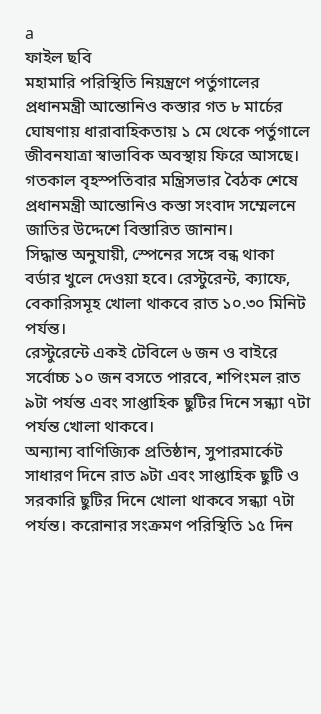a
ফাইল ছবি
মহামারি পরিস্থিতি নিয়ন্ত্রণে পর্তুগালের প্রধানমন্ত্রী আন্তোনিও কস্তার গত ৮ মার্চের ঘোষণায় ধারাবাহিকতায় ১ মে থেকে পর্তুগালে জীবনযাত্রা স্বাভাবিক অবস্থায় ফিরে আসছে। গতকাল বৃহস্পতিবার মন্ত্রিসভার বৈঠক শেষে প্রধানমন্ত্রী আন্তোনিও কস্তা সংবাদ সম্মেলনে জাতির উদ্দেশে বিস্তারিত জানান।
সিদ্ধান্ত অনুযায়ী, স্পেনের সঙ্গে বন্ধ থাকা বর্ডার খুলে দেওয়া হবে। রেস্টুরেন্ট, ক্যাফে, বেকারিসমূহ খোলা থাকবে রাত ১০.৩০ মিনিট পর্যন্ত।
রেস্টুরেন্টে একই টেবিলে ৬ জন ও বাইরে সর্বোচ্চ ১০ জন বসতে পারবে, শপিংমল রাত ৯টা পর্যন্ত এবং সাপ্তাহিক ছুটির দিনে সন্ধ্যা ৭টা পর্যন্ত খোলা থাকবে।
অন্যান্য বাণিজ্যিক প্রতিষ্ঠান, সুপারমার্কেট সাধারণ দিনে রাত ৯টা এবং সাপ্তাহিক ছুটি ও সরকারি ছুটির দিনে খোলা থাকবে সন্ধ্যা ৭টা পর্যন্ত। করোনার সংক্রমণ পরিস্থিতি ১৫ দিন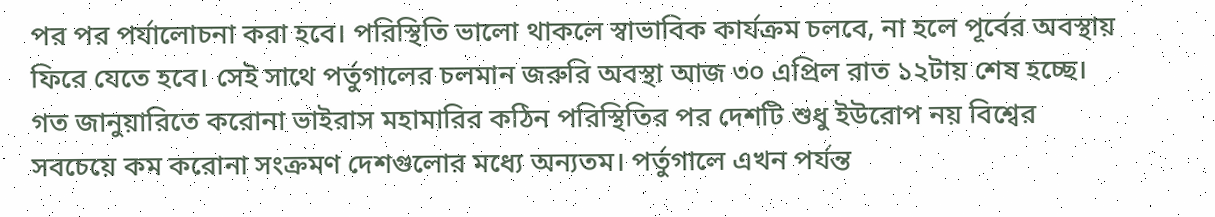পর পর পর্যালোচনা করা হবে। পরিস্থিতি ভালো থাকলে স্বাভাবিক কার্যক্রম চলবে, না হলে পূর্বের অবস্থায় ফিরে যেতে হবে। সেই সাথে পর্তুগালের চলমান জরুরি অবস্থা আজ ৩০ এপ্রিল রাত ১২টায় শেষ হচ্ছে।
গত জানুয়ারিতে করোনা ভাইরাস মহামারির কঠিন পরিস্থিতির পর দেশটি শুধু ইউরোপ নয় বিশ্বের সবচেয়ে কম করোনা সংক্রমণ দেশগুলোর মধ্যে অন্যতম। পর্তুগালে এখন পর্যন্ত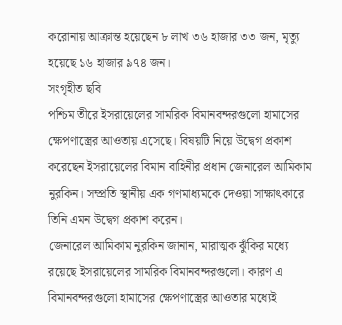করোনায় আক্রান্ত হয়েছেন ৮ লাখ ৩৬ হাজার ৩৩ জন, মৃত্যু হয়েছে ১৬ হাজার ৯৭৪ জন।
সংগৃহীত ছবি
পশ্চিম তীরে ইসরায়েলের সামরিক বিমানবন্দরগুলো হামাসের ক্ষেপণাস্ত্রের আওতায় এসেছে। বিষয়টি নিয়ে উদ্বেগ প্রকাশ করেছেন ইসরায়েলের বিমান বাহিনীর প্রধান জেনারেল আমিকাম নুরকিন। সম্প্রতি স্থানীয় এক গণমাধ্যমকে দেওয়া সাক্ষাৎকারে তিনি এমন উদ্বেগ প্রকাশ করেন।
জেনারেল আমিকাম নুরকিন জানান, মারাত্মক ঝুঁকির মধ্যে রয়েছে ইসরায়েলের সামরিক বিমানবন্দরগুলো। কারণ এ বিমানবন্দরগুলো হামাসের ক্ষেপণাস্ত্রের আওতার মধ্যেই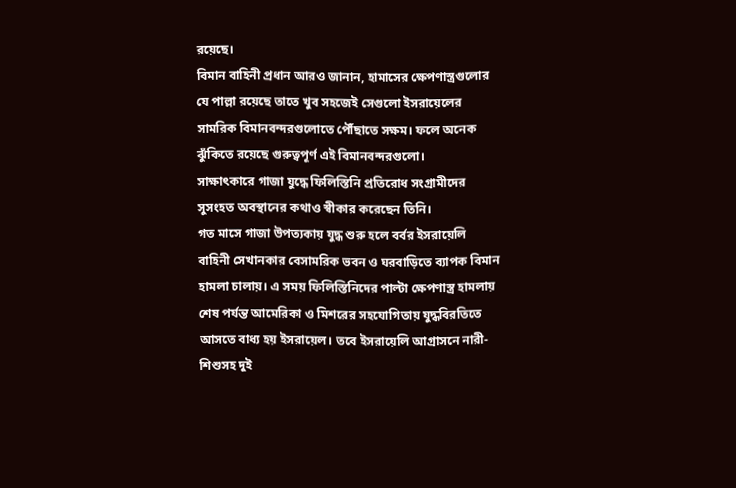রয়েছে।
বিমান বাহিনী প্রধান আরও জানান, হামাসের ক্ষেপণাস্ত্রগুলোর যে পাল্লা রয়েছে তাতে খুব সহজেই সেগুলো ইসরায়েলের সামরিক বিমানবন্দরগুলোতে পৌঁছাতে সক্ষম। ফলে অনেক ঝুঁকিতে রয়েছে গুরুত্বপূর্ণ এই বিমানবন্দরগুলো।
সাক্ষাৎকারে গাজা যুদ্ধে ফিলিস্তিনি প্রতিরোধ সংগ্রামীদের সুসংহত অবস্থানের কথাও স্বীকার করেছেন তিনি।
গত মাসে গাজা উপত্যকায় যুদ্ধ শুরু হলে বর্বর ইসরায়েলি বাহিনী সেখানকার বেসামরিক ভবন ও ঘরবাড়িতে ব্যাপক বিমান হামলা চালায়। এ সময় ফিলিস্তিনিদের পাল্টা ক্ষেপণাস্ত্র হামলায় শেষ পর্যন্ত আমেরিকা ও মিশরের সহযোগিতায় যুদ্ধবিরতিতে আসতে বাধ্য হয় ইসরায়েল। তবে ইসরায়েলি আগ্রাসনে নারী-শিশুসহ দুই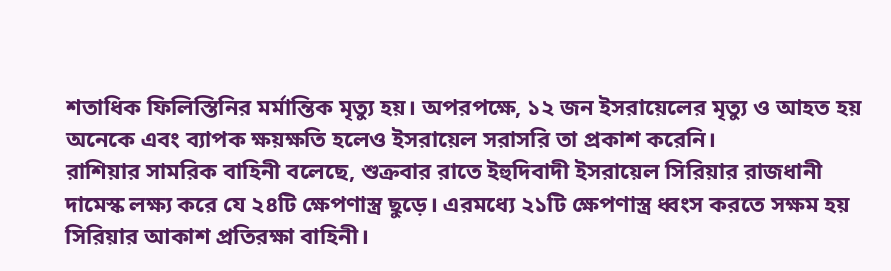শতাধিক ফিলিস্তিনির মর্মান্তিক মৃত্যু হয়। অপরপক্ষে, ১২ জন ইসরায়েলের মৃত্যু ও আহত হয় অনেকে এবং ব্যাপক ক্ষয়ক্ষতি হলেও ইসরায়েল সরাসরি তা প্রকাশ করেনি।
রাশিয়ার সামরিক বাহিনী বলেছে, শুক্রবার রাতে ইহুদিবাদী ইসরায়েল সিরিয়ার রাজধানী দামেস্ক লক্ষ্য করে যে ২৪টি ক্ষেপণাস্ত্র ছুড়ে। এরমধ্যে ২১টি ক্ষেপণাস্ত্র ধ্বংস করতে সক্ষম হয় সিরিয়ার আকাশ প্রতিরক্ষা বাহিনী।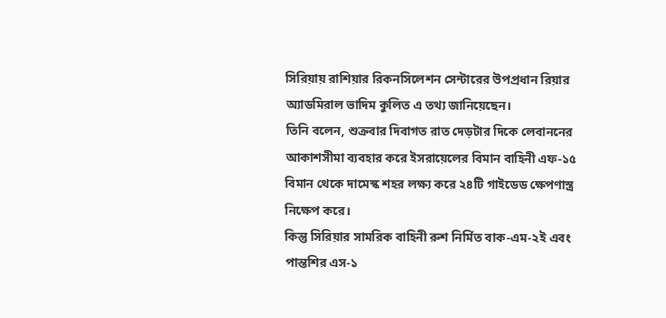সিরিয়ায় রাশিয়ার রিকনসিলেশন সেন্টারের উপপ্রধান রিয়ার অ্যাডমিরাল ভাদিম কুলিত এ তথ্য জানিয়েছেন।
তিনি বলেন, শুক্রবার দিবাগত রাত দেড়টার দিকে লেবাননের আকাশসীমা ব্যবহার করে ইসরায়েলের বিমান বাহিনী এফ-১৫ বিমান থেকে দামেস্ক শহর লক্ষ্য করে ২৪টি গাইডেড ক্ষেপণাস্ত্র নিক্ষেপ করে।
কিন্তু সিরিয়ার সামরিক বাহিনী রুশ নির্মিত বাক-এম-২ই এবং পান্তশির এস-১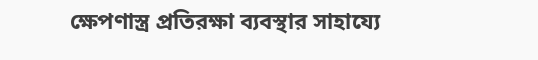ক্ষেপণাস্ত্র প্রতিরক্ষা ব্যবস্থার সাহায্যে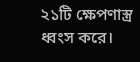২১টি ক্ষেপণাস্ত্র ধ্বংস করে।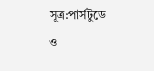সূত্র:পার্সটুডে ও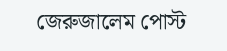জেরুজালেম পোস্ট